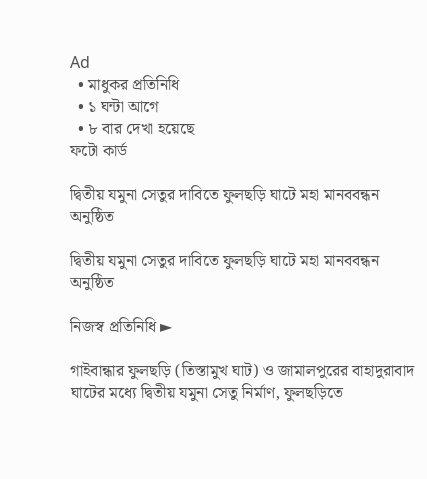Ad
  • মাধুকর প্রতিনিধি
  • ১ ঘন্টা আগে
  • ৮ বার দেখা হয়েছে
ফটো কার্ড

দ্বিতীয় যমুনা সেতুর দাবিতে ফুলছড়ি ঘাটে মহা মানববন্ধন অনুষ্ঠিত

দ্বিতীয় যমুনা সেতুর দাবিতে ফুলছড়ি ঘাটে মহা মানববন্ধন অনুষ্ঠিত

নিজস্ব প্রতিনিধি ►

গাইবান্ধার ফুলছড়ি (তিস্তামুখ ঘাট) ও জামালপুরের বাহাদুরাবাদ ঘাটের মধ্যে দ্বিতীয় যমুনা সেতু নির্মাণ, ফুলছড়িতে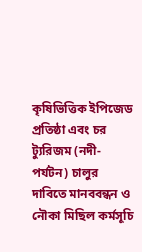কৃষিভিত্তিক ইপিজেড প্রতিষ্ঠা এবং চর ট্যুরিজম (নদী-পর্যটন) চালুর দাবিতে মানববন্ধন ও নৌকা মিছিল কর্মসূচি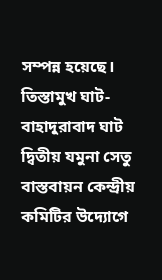সম্পন্ন হয়েছে। তিস্তামুখ ঘাট-বাহাদুরাবাদ ঘাট দ্বিতীয় যমুনা সেতু বাস্তবায়ন কেন্দ্রীয় কমিটির উদ্যোগে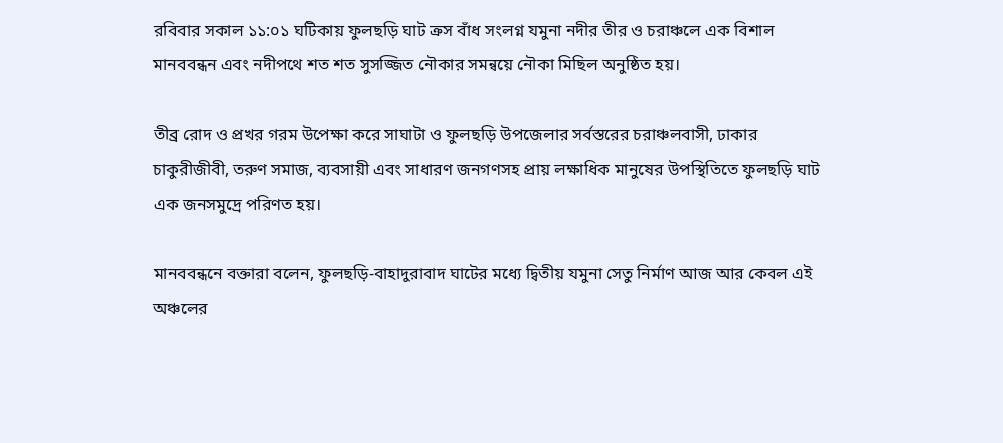রবিবার সকাল ১১:০১ ঘটিকায় ফুলছড়ি ঘাট ক্রস বাঁধ সংলগ্ন যমুনা নদীর তীর ও চরাঞ্চলে এক বিশাল মানববন্ধন এবং নদীপথে শত শত সুসজ্জিত নৌকার সমন্বয়ে নৌকা মিছিল অনুষ্ঠিত হয়।

তীব্র রোদ ও প্রখর গরম উপেক্ষা করে সাঘাটা ও ফুলছড়ি উপজেলার সর্বস্তরের চরাঞ্চলবাসী, ঢাকার চাকুরীজীবী, তরুণ সমাজ, ব্যবসায়ী এবং সাধারণ জনগণসহ প্রায় লক্ষাধিক মানুষের উপস্থিতিতে ফুলছড়ি ঘাট এক জনসমুদ্রে পরিণত হয়।

মানববন্ধনে বক্তারা বলেন, ফুলছড়ি-বাহাদুরাবাদ ঘাটের মধ্যে দ্বিতীয় যমুনা সেতু নির্মাণ আজ আর কেবল এই অঞ্চলের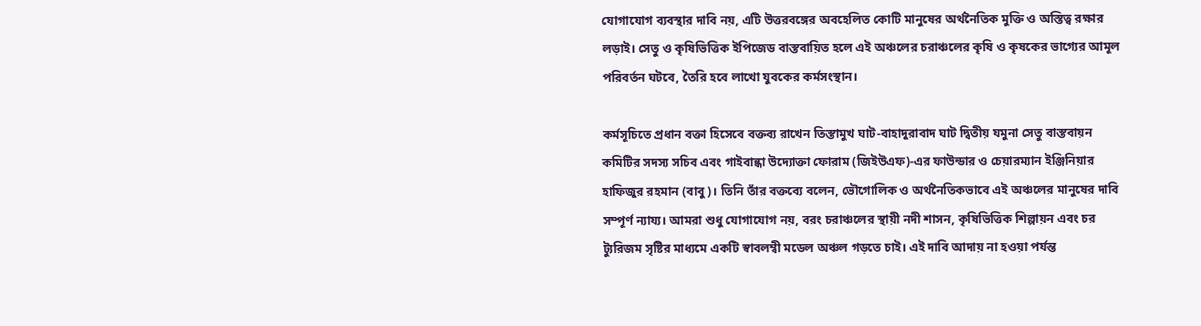যোগাযোগ ব্যবস্থার দাবি নয়, এটি উত্তরবঙ্গের অবহেলিত কোটি মানুষের অর্থনৈতিক মুক্তি ও অস্তিত্ব রক্ষার লড়াই। সেতু ও কৃষিভিত্তিক ইপিজেড বাস্তবায়িত হলে এই অঞ্চলের চরাঞ্চলের কৃষি ও কৃষকের ভাগ্যের আমূল পরিবর্তন ঘটবে, তৈরি হবে লাখো যুবকের কর্মসংস্থান।

কর্মসূচিতে প্রধান বক্তা হিসেবে বক্তব্য রাখেন তিস্তামুখ ঘাট-বাহাদুরাবাদ ঘাট দ্বিতীয় যমুনা সেতু বাস্তবায়ন কমিটির সদস্য সচিব এবং গাইবান্ধা উদ্যোক্তা ফোরাম (জিইউএফ)-এর ফাউন্ডার ও চেয়ারম্যান ইঞ্জিনিয়ার হাফিজুর রহমান (বাবু)। তিনি তাঁর বক্তব্যে বলেন, ভৌগোলিক ও অর্থনৈতিকভাবে এই অঞ্চলের মানুষের দাবি সম্পূর্ণ ন্যায্য। আমরা শুধু যোগাযোগ নয়, বরং চরাঞ্চলের স্থায়ী নদী শাসন, কৃষিভিত্তিক শিল্পায়ন এবং চর ট্যুরিজম সৃষ্টির মাধ্যমে একটি স্বাবলম্বী মডেল অঞ্চল গড়তে চাই। এই দাবি আদায় না হওয়া পর্যন্ত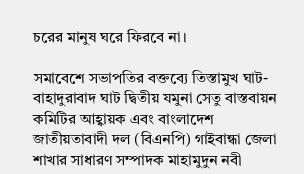চরের মানুষ ঘরে ফিরবে না।

সমাবেশে সভাপতির বক্তব্যে তিস্তামুখ ঘাট-বাহাদুরাবাদ ঘাট দ্বিতীয় যমুনা সেতু বাস্তবায়ন কমিটির আহ্বায়ক এবং বাংলাদেশ জাতীয়তাবাদী দল (বিএনপি) গাইবান্ধা জেলা শাখার সাধারণ সম্পাদক মাহামুদুন নবী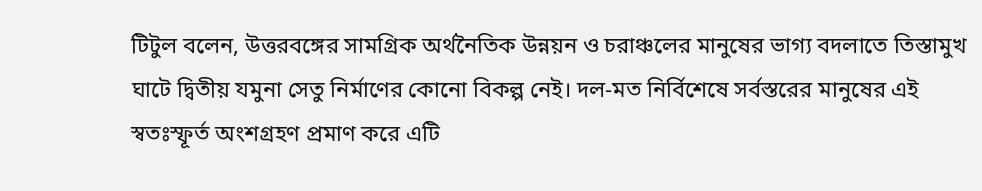টিটুল বলেন, উত্তরবঙ্গের সামগ্রিক অর্থনৈতিক উন্নয়ন ও চরাঞ্চলের মানুষের ভাগ্য বদলাতে তিস্তামুখ ঘাটে দ্বিতীয় যমুনা সেতু নির্মাণের কোনো বিকল্প নেই। দল-মত নির্বিশেষে সর্বস্তরের মানুষের এই স্বতঃস্ফূর্ত অংশগ্রহণ প্রমাণ করে এটি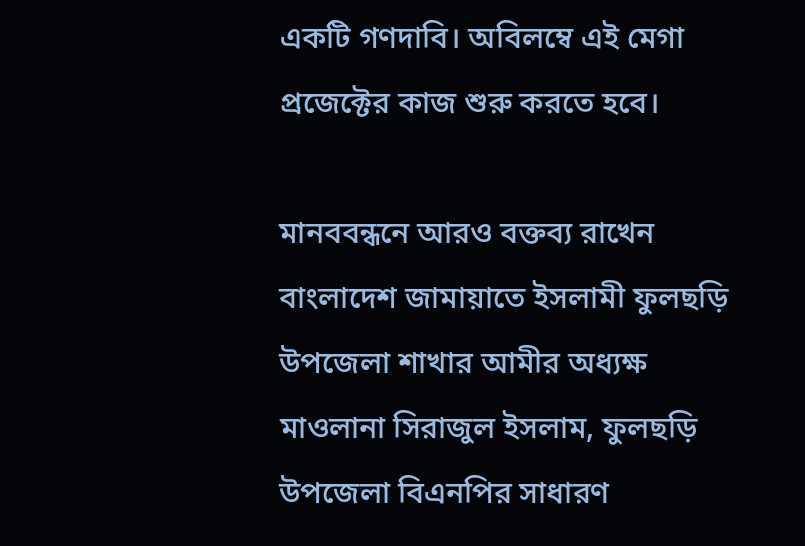একটি গণদাবি। অবিলম্বে এই মেগা প্রজেক্টের কাজ শুরু করতে হবে।

মানববন্ধনে আরও বক্তব্য রাখেন বাংলাদেশ জামায়াতে ইসলামী ফুলছড়ি উপজেলা শাখার আমীর অধ্যক্ষ মাওলানা সিরাজুল ইসলাম, ফুলছড়ি উপজেলা বিএনপির সাধারণ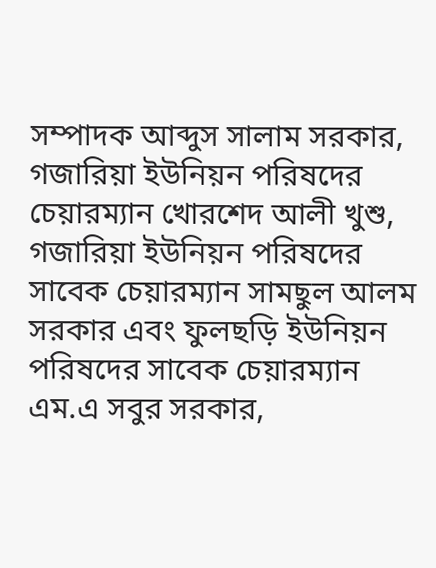সম্পাদক আব্দুস সালাম সরকার, গজারিয়া ইউনিয়ন পরিষদের চেয়ারম্যান খোরশেদ আলী খুশু, গজারিয়া ইউনিয়ন পরিষদের সাবেক চেয়ারম্যান সামছুল আলম সরকার এবং ফুলছড়ি ইউনিয়ন পরিষদের সাবেক চেয়ারম্যান এম.এ সবুর সরকার,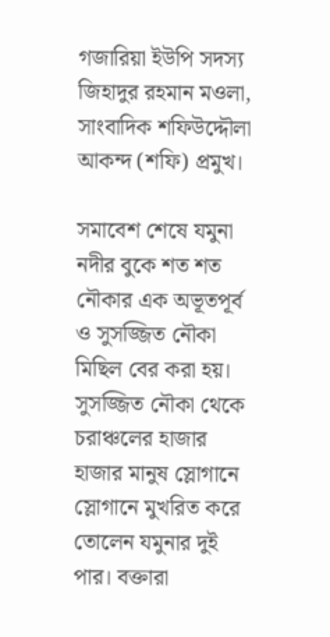গজারিয়া ইউপি সদস্য জিহাদুর রহমান মওলা, সাংবাদিক শফিউদ্দৌলা আকন্দ (শফি) প্রমুখ।

সমাবেশ শেষে যমুনা নদীর বুকে শত শত নৌকার এক অভূতপূর্ব ও সুসজ্জিত নৌকা মিছিল বের করা হয়। সুসজ্জিত নৌকা থেকে চরাঞ্চলের হাজার হাজার মানুষ স্লোগানে স্লোগানে মুখরিত করে তোলেন যমুনার দুই পার। বক্তারা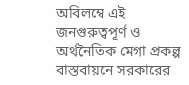অবিলম্বে এই জনগুরুত্বপূর্ণ ও অর্থনৈতিক মেগা প্রকল্প বাস্তবায়নে সরকারের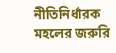নীতিনির্ধারক মহলের জরুরি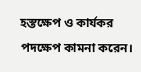হস্তক্ষেপ ও কার্যকর পদক্ষেপ কামনা করেন।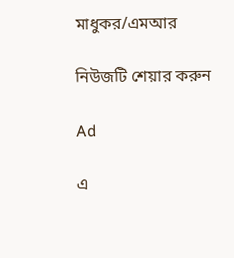মাধুকর/এমআর

নিউজটি শেয়ার করুন

Ad

এ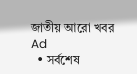জাতীয় আরো খবর
Ad
  • সর্বশেষ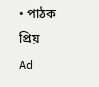• পাঠক প্রিয়
Ad